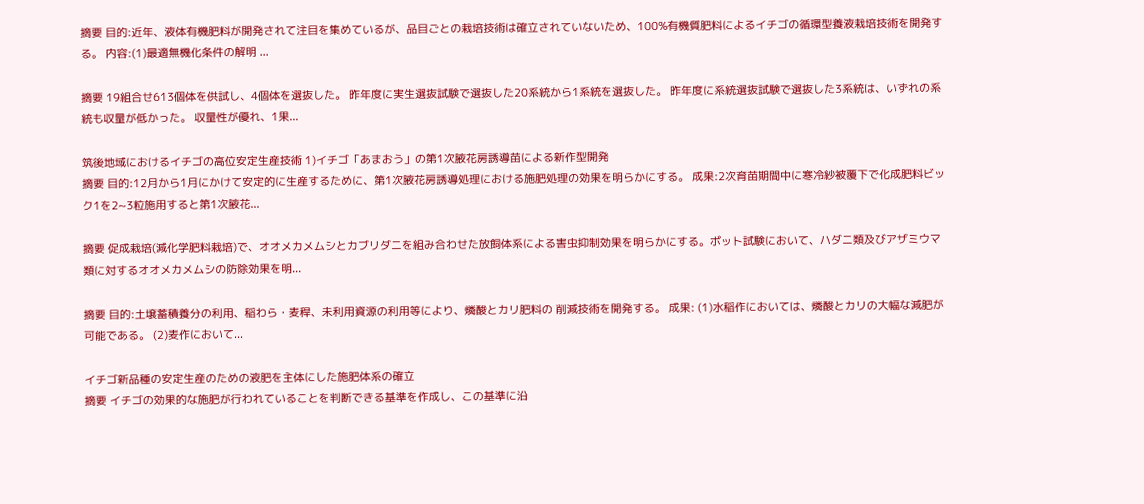摘要 目的:近年、液体有機肥料が開発されて注目を集めているが、品目ごとの栽培技術は確立されていないため、100%有機質肥料によるイチゴの循環型養液栽培技術を開発する。 内容:(1)最適無機化条件の解明 ...

摘要 19組合せ613個体を供試し、4個体を選抜した。 昨年度に実生選抜試験で選抜した20系統から1系統を選抜した。 昨年度に系統選抜試験で選抜した3系統は、いずれの系統も収量が低かった。 収量性が優れ、1果...

筑後地域におけるイチゴの高位安定生産技術 1)イチゴ「あまおう」の第1次腋花房誘導苗による新作型開発
摘要 目的:12月から1月にかけて安定的に生産するために、第1次腋花房誘導処理における施肥処理の効果を明らかにする。 成果:2次育苗期間中に寒冷紗被覆下で化成肥料ビック1を2~3粒施用すると第1次腋花...

摘要 促成栽培(減化学肥料栽培)で、オオメカメムシとカブリダニを組み合わせた放飼体系による害虫抑制効果を明らかにする。ポット試験において、ハダニ類及びアザミウマ類に対するオオメカメムシの防除効果を明...

摘要 目的:土壌蓄積養分の利用、稲わら・麦稈、未利用資源の利用等により、燐酸とカリ肥料の 削減技術を開発する。 成果: (1)水稲作においては、燐酸とカリの大幅な減肥が可能である。 (2)麦作において...

イチゴ新品種の安定生産のための液肥を主体にした施肥体系の確立
摘要 イチゴの効果的な施肥が行われていることを判断できる基準を作成し、この基準に沿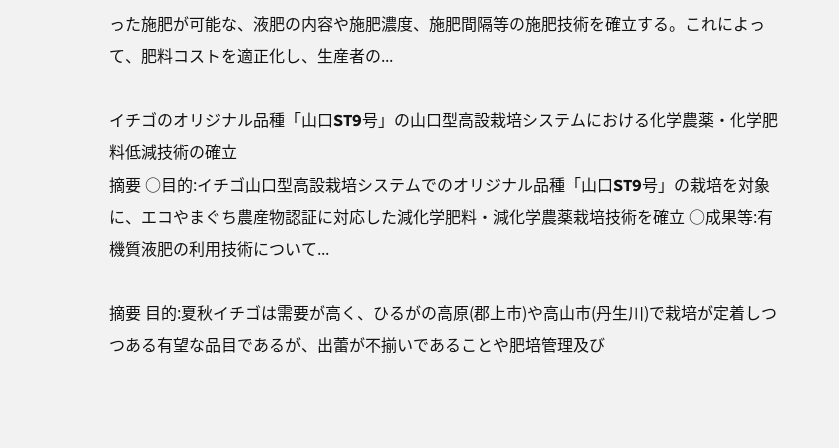った施肥が可能な、液肥の内容や施肥濃度、施肥間隔等の施肥技術を確立する。これによって、肥料コストを適正化し、生産者の...

イチゴのオリジナル品種「山口ST9号」の山口型高設栽培システムにおける化学農薬・化学肥料低減技術の確立
摘要 ○目的:イチゴ山口型高設栽培システムでのオリジナル品種「山口ST9号」の栽培を対象に、エコやまぐち農産物認証に対応した減化学肥料・減化学農薬栽培技術を確立 ○成果等:有機質液肥の利用技術について...

摘要 目的:夏秋イチゴは需要が高く、ひるがの高原(郡上市)や高山市(丹生川)で栽培が定着しつつある有望な品目であるが、出蕾が不揃いであることや肥培管理及び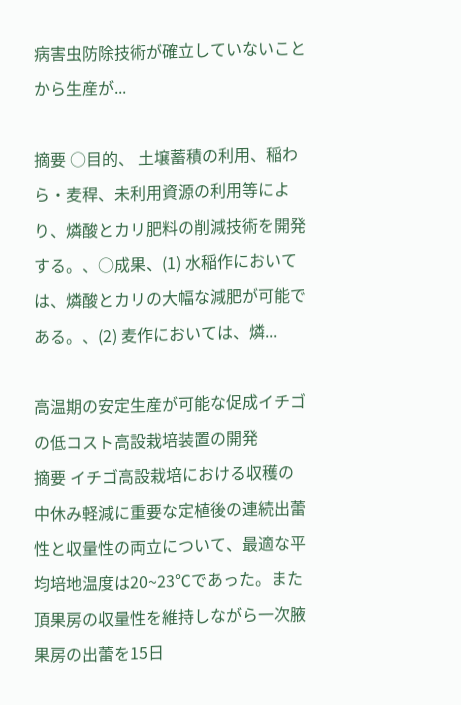病害虫防除技術が確立していないことから生産が...

摘要 ○目的、 土壌蓄積の利用、稲わら・麦稈、未利用資源の利用等により、燐酸とカリ肥料の削減技術を開発する。、○成果、(1) 水稲作においては、燐酸とカリの大幅な減肥が可能である。、(2) 麦作においては、燐...

高温期の安定生産が可能な促成イチゴの低コスト高設栽培装置の開発
摘要 イチゴ高設栽培における収穫の中休み軽減に重要な定植後の連続出蕾性と収量性の両立について、最適な平均培地温度は20~23℃であった。また頂果房の収量性を維持しながら一次腋果房の出蕾を15日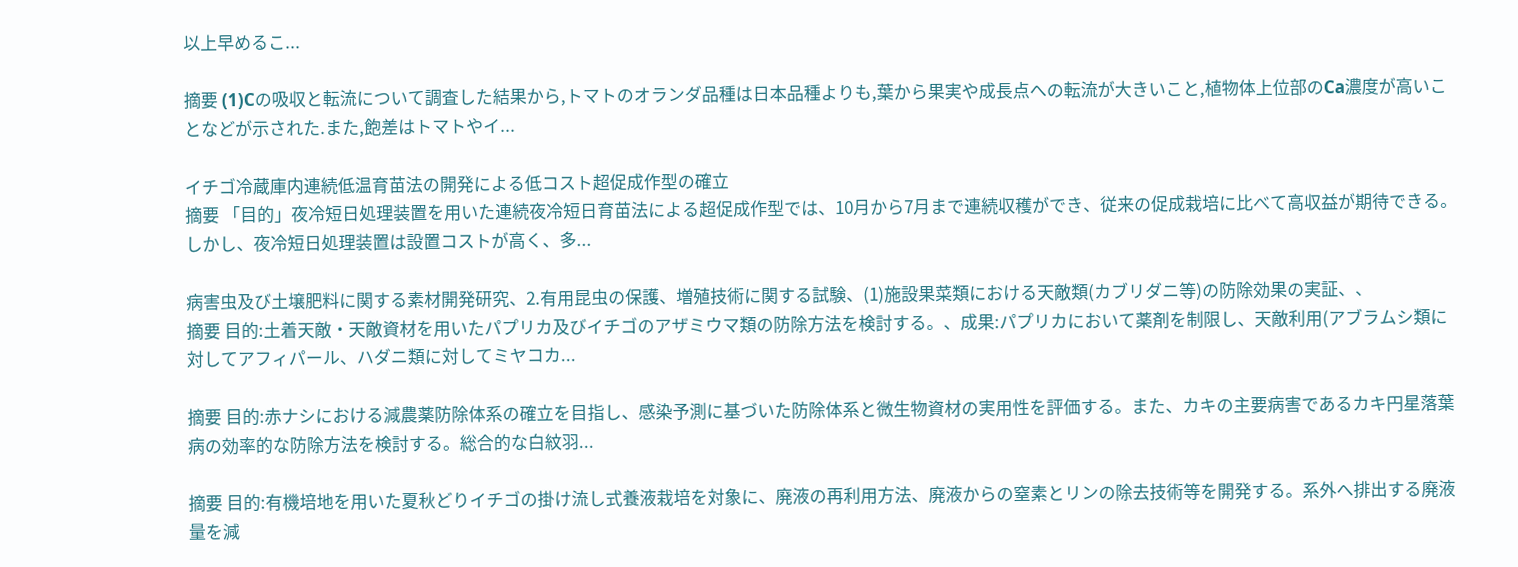以上早めるこ...

摘要 (1)Cの吸収と転流について調査した結果から,トマトのオランダ品種は日本品種よりも,葉から果実や成長点への転流が大きいこと,植物体上位部のCa濃度が高いことなどが示された.また,飽差はトマトやイ...

イチゴ冷蔵庫内連続低温育苗法の開発による低コスト超促成作型の確立
摘要 「目的」夜冷短日処理装置を用いた連続夜冷短日育苗法による超促成作型では、10月から7月まで連続収穫ができ、従来の促成栽培に比べて高収益が期待できる。しかし、夜冷短日処理装置は設置コストが高く、多...

病害虫及び土壌肥料に関する素材開発研究、2.有用昆虫の保護、増殖技術に関する試験、(1)施設果菜類における天敵類(カブリダニ等)の防除効果の実証、、
摘要 目的:土着天敵・天敵資材を用いたパプリカ及びイチゴのアザミウマ類の防除方法を検討する。、成果:パプリカにおいて薬剤を制限し、天敵利用(アブラムシ類に対してアフィパール、ハダニ類に対してミヤコカ...

摘要 目的:赤ナシにおける減農薬防除体系の確立を目指し、感染予測に基づいた防除体系と微生物資材の実用性を評価する。また、カキの主要病害であるカキ円星落葉病の効率的な防除方法を検討する。総合的な白紋羽...

摘要 目的:有機培地を用いた夏秋どりイチゴの掛け流し式養液栽培を対象に、廃液の再利用方法、廃液からの窒素とリンの除去技術等を開発する。系外へ排出する廃液量を減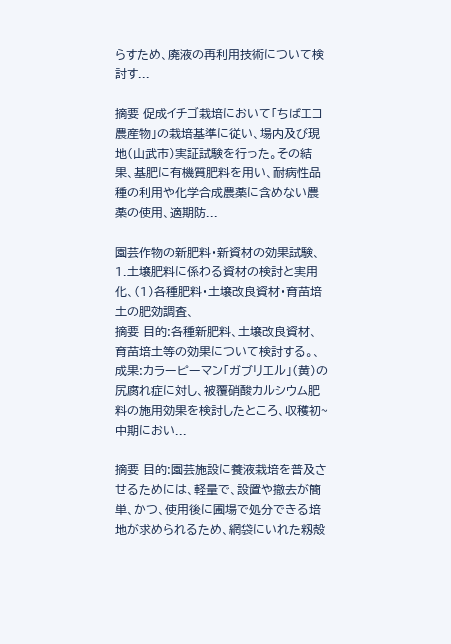らすため、廃液の再利用技術について検討す...

摘要 促成イチゴ栽培において「ちばエコ農産物」の栽培基準に従い、場内及び現地(山武市)実証試験を行った。その結果、基肥に有機質肥料を用い、耐病性品種の利用や化学合成農薬に含めない農薬の使用、適期防...

園芸作物の新肥料・新資材の効果試験、1.土壌肥料に係わる資材の検討と実用化、(1)各種肥料・土壌改良資材・育苗培土の肥効調査、
摘要 目的:各種新肥料、土壌改良資材、育苗培土等の効果について検討する。、成果:カラーピーマン「ガブリエル」(黄)の尻腐れ症に対し、被覆硝酸カルシウム肥料の施用効果を検討したところ、収穫初~中期におい...

摘要 目的:園芸施設に養液栽培を普及させるためには、軽量で、設置や撤去が簡単、かつ、使用後に圃場で処分できる培地が求められるため、網袋にいれた籾殻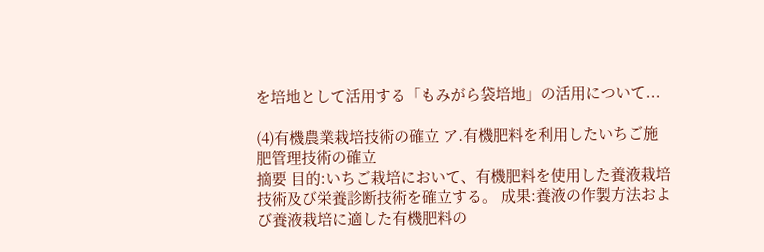を培地として活用する「もみがら袋培地」の活用について...

(4)有機農業栽培技術の確立 ア.有機肥料を利用したいちご施肥管理技術の確立
摘要 目的:いちご栽培において、有機肥料を使用した養液栽培技術及び栄養診断技術を確立する。 成果:養液の作製方法および養液栽培に適した有機肥料の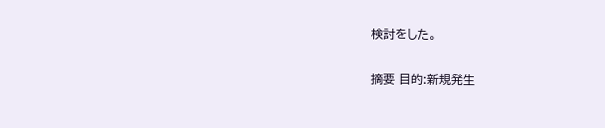検討をした。

摘要 目的:新規発生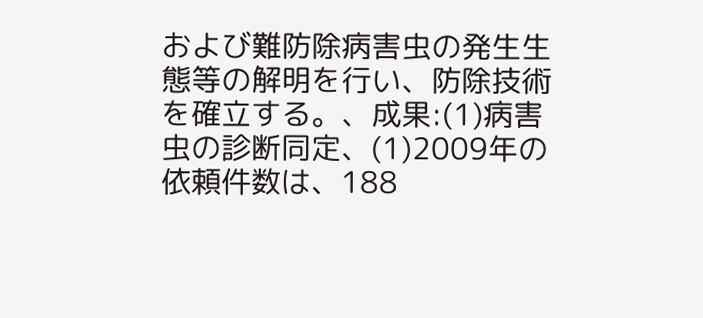および難防除病害虫の発生生態等の解明を行い、防除技術を確立する。、成果:(1)病害虫の診断同定、(1)2009年の依頼件数は、188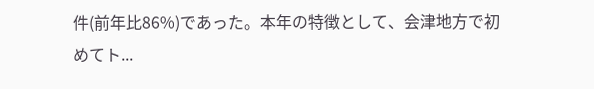件(前年比86%)であった。本年の特徴として、会津地方で初めてト...